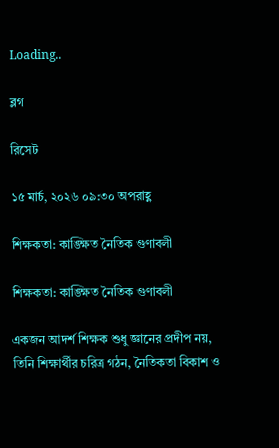Loading..

ব্লগ

রিসেট

১৫ মার্চ, ২০২৬ ০৯:৩০ অপরাহ্ণ

শিক্ষকতা: কাঙ্ক্ষিত নৈতিক গুণাবলী

শিক্ষকতা: কাঙ্ক্ষিত নৈতিক গুণাবলী

একজন আদর্শ শিক্ষক শুধু জ্ঞানের প্রদীপ নয়, তিনি শিক্ষার্থীর চরিত্র গঠন, নৈতিকতা বিকাশ ও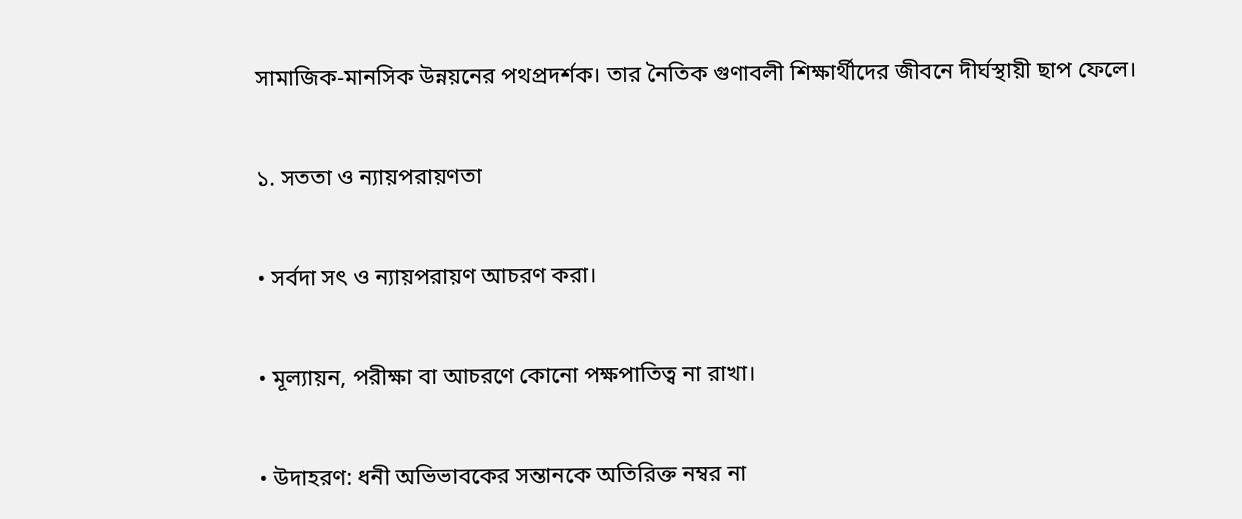সামাজিক-মানসিক উন্নয়নের পথপ্রদর্শক। তার নৈতিক গুণাবলী শিক্ষার্থীদের জীবনে দীর্ঘস্থায়ী ছাপ ফেলে।

১. সততা ও ন্যায়পরায়ণতা

• সর্বদা সৎ ও ন্যায়পরায়ণ আচরণ করা।

• মূল্যায়ন, পরীক্ষা বা আচরণে কোনো পক্ষপাতিত্ব না রাখা।

• উদাহরণ: ধনী অভিভাবকের সন্তানকে অতিরিক্ত নম্বর না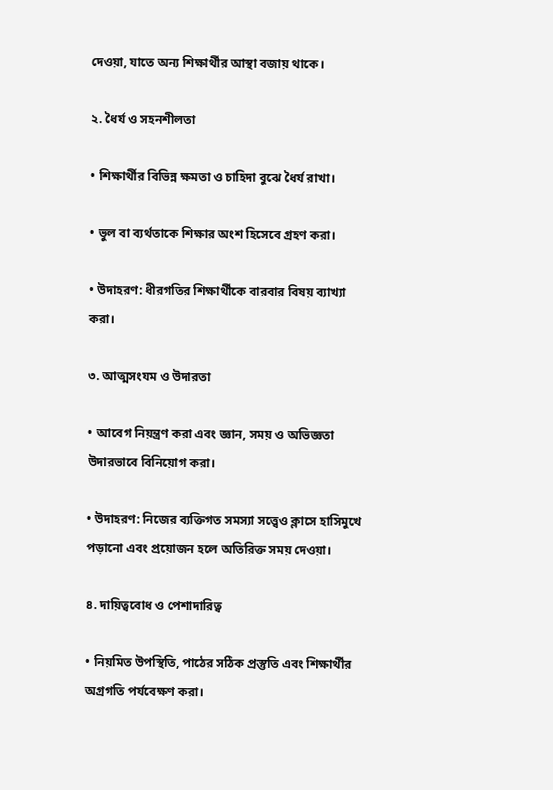দেওয়া, যাতে অন্য শিক্ষার্থীর আস্থা বজায় থাকে।

২. ধৈর্য ও সহনশীলতা

• শিক্ষার্থীর বিভিন্ন ক্ষমতা ও চাহিদা বুঝে ধৈর্য রাখা।

• ভুল বা ব্যর্থতাকে শিক্ষার অংশ হিসেবে গ্রহণ করা।

• উদাহরণ: ধীরগতির শিক্ষার্থীকে বারবার বিষয় ব্যাখ্যা করা।

৩. আত্মসংযম ও উদারতা

• আবেগ নিয়ন্ত্রণ করা এবং জ্ঞান, সময় ও অভিজ্ঞতা উদারভাবে বিনিয়োগ করা।

• উদাহরণ: নিজের ব্যক্তিগত সমস্যা সত্ত্বেও ক্লাসে হাসিমুখে পড়ানো এবং প্রয়োজন হলে অতিরিক্ত সময় দেওয়া।

৪. দায়িত্ববোধ ও পেশাদারিত্ব

• নিয়মিত উপস্থিতি, পাঠের সঠিক প্রস্তুতি এবং শিক্ষার্থীর অগ্রগতি পর্যবেক্ষণ করা।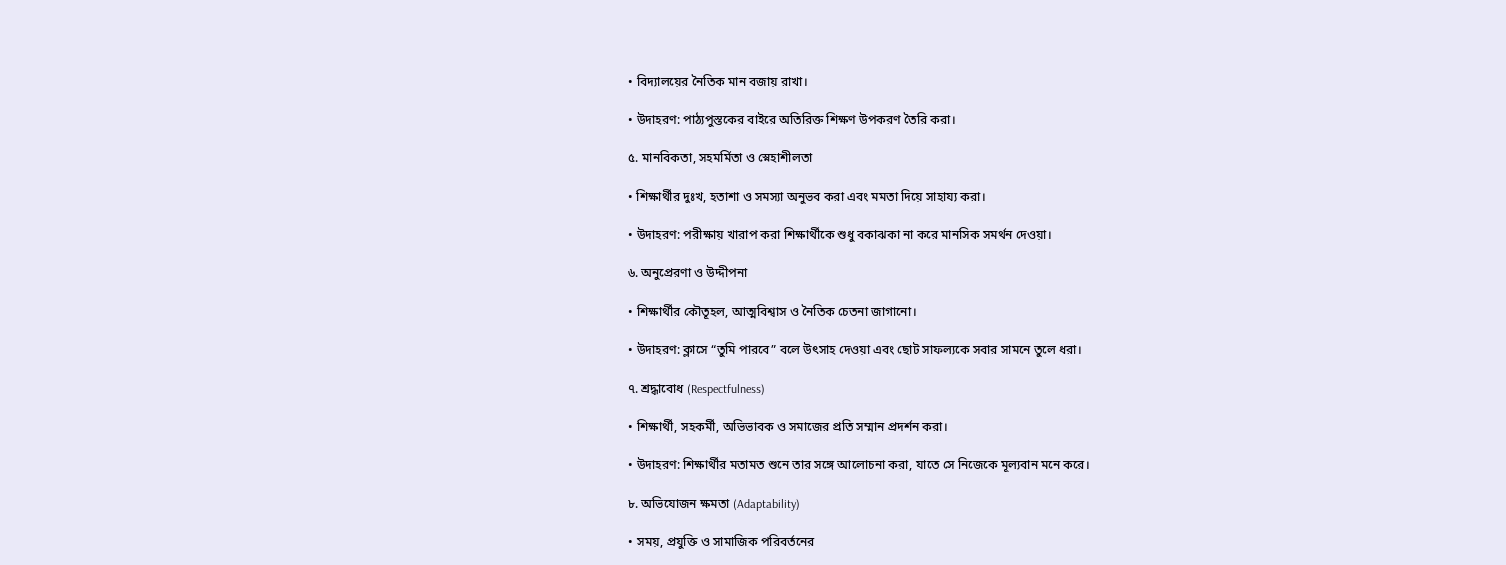• বিদ্যালয়ের নৈতিক মান বজায় রাখা।

• উদাহরণ: পাঠ্যপুস্তকের বাইরে অতিরিক্ত শিক্ষণ উপকরণ তৈরি করা।

৫. মানবিকতা, সহমর্মিতা ও স্নেহাশীলতা

• শিক্ষার্থীর দুঃখ, হতাশা ও সমস্যা অনুভব করা এবং মমতা দিয়ে সাহায্য করা।

• উদাহরণ: পরীক্ষায় খারাপ করা শিক্ষার্থীকে শুধু বকাঝকা না করে মানসিক সমর্থন দেওয়া।

৬. অনুপ্রেরণা ও উদ্দীপনা

• শিক্ষার্থীর কৌতূহল, আত্মবিশ্বাস ও নৈতিক চেতনা জাগানো।

• উদাহরণ: ক্লাসে “তুমি পারবে” বলে উৎসাহ দেওয়া এবং ছোট সাফল্যকে সবার সামনে তুলে ধরা।

৭. শ্রদ্ধাবোধ (Respectfulness)

• শিক্ষার্থী, সহকর্মী, অভিভাবক ও সমাজের প্রতি সম্মান প্রদর্শন করা।

• উদাহরণ: শিক্ষার্থীর মতামত শুনে তার সঙ্গে আলোচনা করা, যাতে সে নিজেকে মূল্যবান মনে করে।

৮. অভিযোজন ক্ষমতা (Adaptability)

• সময়, প্রযুক্তি ও সামাজিক পরিবর্তনের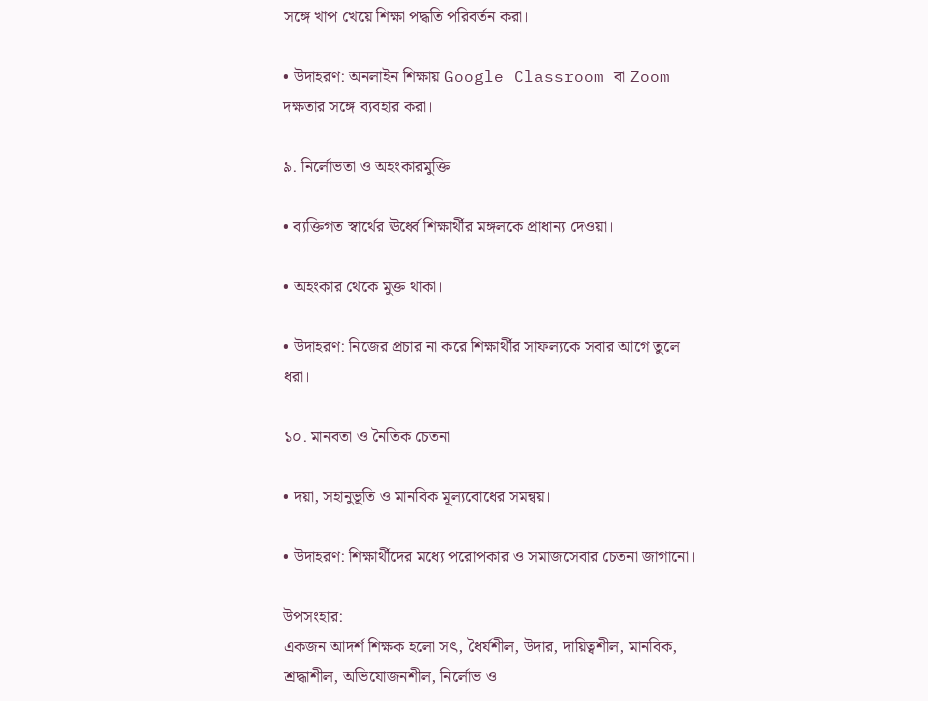সঙ্গে খাপ খেয়ে শিক্ষা পদ্ধতি পরিবর্তন করা।

• উদাহরণ: অনলাইন শিক্ষায় Google Classroom বা Zoom দক্ষতার সঙ্গে ব্যবহার করা।

৯. নির্লোভতা ও অহংকারমুক্তি

• ব্যক্তিগত স্বার্থের ঊর্ধ্বে শিক্ষার্থীর মঙ্গলকে প্রাধান্য দেওয়া।

• অহংকার থেকে মুক্ত থাকা।

• উদাহরণ: নিজের প্রচার না করে শিক্ষার্থীর সাফল্যকে সবার আগে তুলে ধরা।

১০. মানবতা ও নৈতিক চেতনা

• দয়া, সহানুভূতি ও মানবিক মূল্যবোধের সমন্বয়।

• উদাহরণ: শিক্ষার্থীদের মধ্যে পরোপকার ও সমাজসেবার চেতনা জাগানো।

উপসংহার:
একজন আদর্শ শিক্ষক হলো সৎ, ধৈর্যশীল, উদার, দায়িত্বশীল, মানবিক, শ্রদ্ধাশীল, অভিযোজনশীল, নির্লোভ ও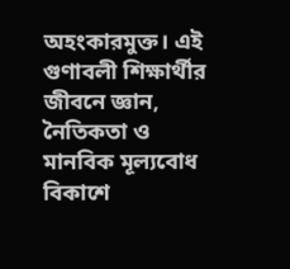অহংকারমুক্ত। এই গুণাবলী শিক্ষার্থীর জীবনে জ্ঞান, নৈতিকতা ও মানবিক মূল্যবোধ বিকাশে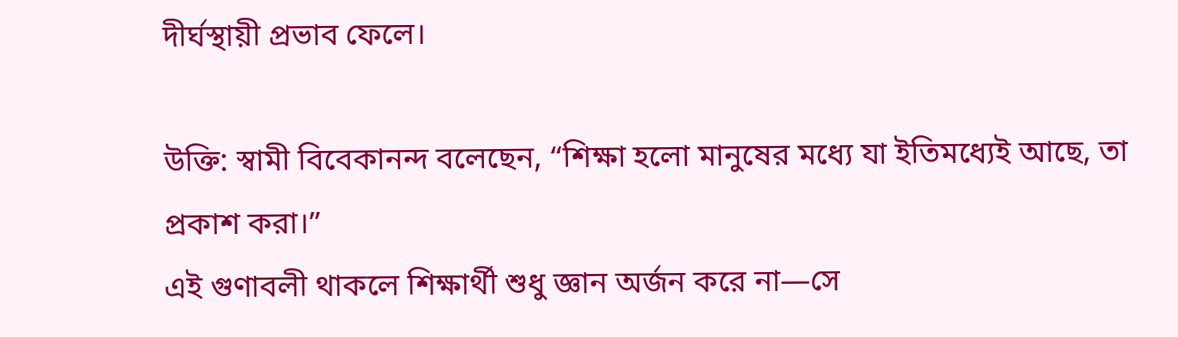দীর্ঘস্থায়ী প্রভাব ফেলে।

উক্তি: স্বামী বিবেকানন্দ বলেছেন, “শিক্ষা হলো মানুষের মধ্যে যা ইতিমধ্যেই আছে, তা প্রকাশ করা।”
এই গুণাবলী থাকলে শিক্ষার্থী শুধু জ্ঞান অর্জন করে না—সে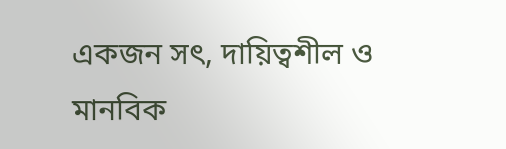একজন সৎ, দায়িত্বশীল ও মানবিক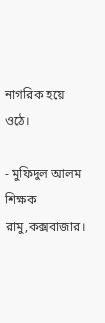নাগরিক হয়ে ওঠে।

- মুফিদুল আলম
শিক্ষক
রামু,কক্সবাজার।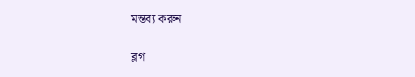মন্তব্য করুন

ব্লগ